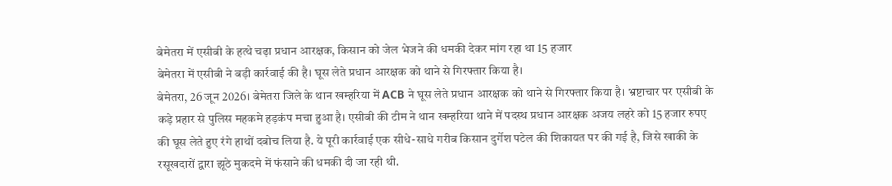बेमेतरा में एसीबी के हत्थे चढ़ा प्रधान आरक्षक, किसान को जेल भेजने की धमकी देकर मांग रहा था 15 हजार
बेमेतरा में एसीबी ने बड़ी कार्रवाई की है। घूस लेते प्रधान आरक्षक को थाने से गिरफ्तार किया है।
बेमेतरा, 26 जून 2026। बेमेतरा जिले के थान खम्हरिया में ACB ने घूस लेते प्रधान आरक्षक को थाने से गिरफ्तार किया है। भ्रष्टाचार पर एसीबी के कड़े प्रहार से पुलिस महकमे हड़कंप मचा हुआ है। एसीबी की टीम ने थान खम्हरिया थाने में पदस्थ प्रधान आरक्षक अजय लहरे को 15 हजार रुपए की घूस लेते हुए रंगे हाथों दबोच लिया है. ये पूरी कार्रवाई एक सीधे-साधे गरीब किसान दुर्गेश पटेल की शिकायत पर की गई है, जिसे खाकी के रसूखदारों द्वारा झूठे मुकदमे में फंसाने की धमकी दी जा रही थी.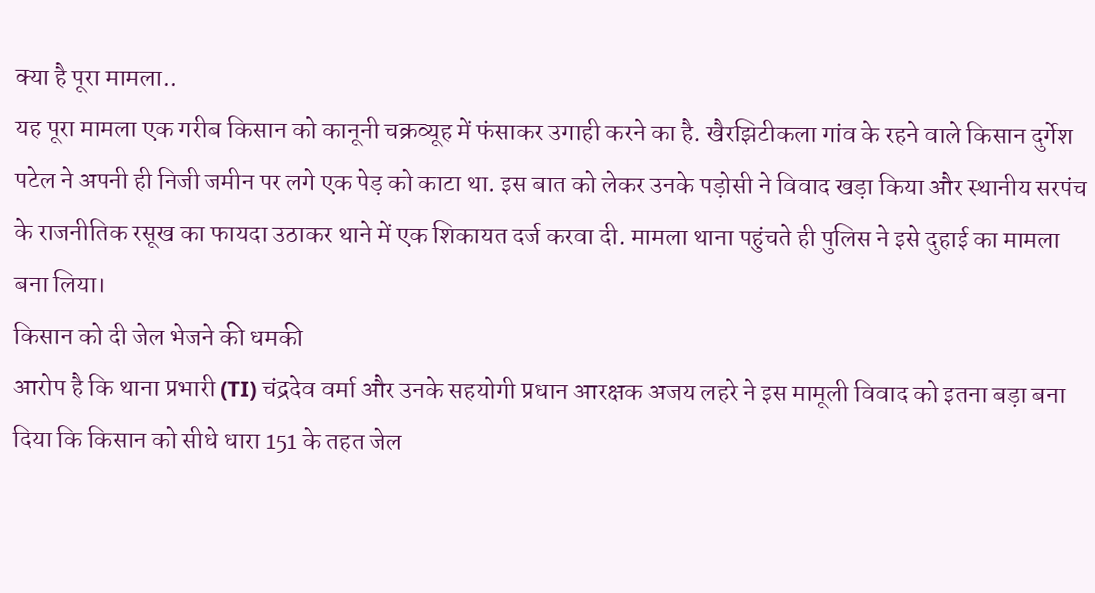क्या है पूरा मामला..
यह पूरा मामला एक गरीब किसान को कानूनी चक्रव्यूह में फंसाकर उगाही करने का है. खैरझिटीकला गांव के रहने वाले किसान दुर्गेश पटेल ने अपनी ही निजी जमीन पर लगे एक पेड़ को काटा था. इस बात को लेकर उनके पड़ोसी ने विवाद खड़ा किया और स्थानीय सरपंच के राजनीतिक रसूख का फायदा उठाकर थाने में एक शिकायत दर्ज करवा दी. मामला थाना पहुंचते ही पुलिस ने इसे दुहाई का मामला बना लिया।
किसान को दी जेल भेजने की धमकी
आरोप है कि थाना प्रभारी (TI) चंद्रदेव वर्मा और उनके सहयोगी प्रधान आरक्षक अजय लहरे ने इस मामूली विवाद को इतना बड़ा बना दिया कि किसान को सीधे धारा 151 के तहत जेल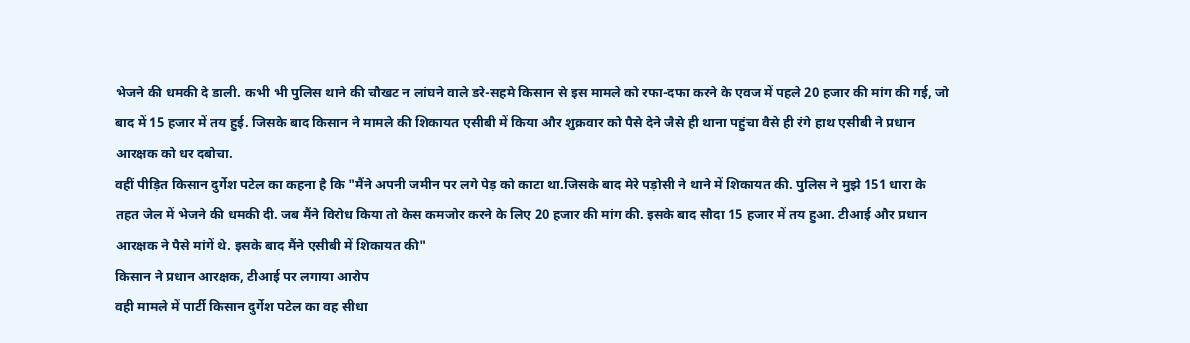भेजने की धमकी दे डाली. कभी भी पुलिस थाने की चौखट न लांघने वाले डरे-सहमे किसान से इस मामले को रफा-दफा करने के एवज में पहले 20 हजार की मांग की गई, जो बाद में 15 हजार में तय हुई. जिसके बाद किसान ने मामले की शिकायत एसीबी में किया और शुक्रवार को पैसे देने जैसे ही थाना पहुंचा वैसे ही रंगे हाथ एसीबी ने प्रधान आरक्षक को धर दबोचा.
वहीं पीड़ित किसान दुर्गेश पटेल का कहना है कि "मैंने अपनी जमीन पर लगे पेड़ को काटा था.जिसके बाद मेरे पड़ोसी ने थाने में शिकायत की. पुलिस ने मुझे 151 धारा के तहत जेल में भेजने की धमकी दी. जब मैंने विरोध किया तो केस कमजोर करने के लिए 20 हजार की मांग की. इसके बाद सौदा 15 हजार में तय हुआ. टीआई और प्रधान आरक्षक ने पैसे मांगें थे. इसके बाद मैंने एसीबी में शिकायत की"
किसान ने प्रधान आरक्षक, टीआई पर लगाया आरोप
वही मामले में पार्टी किसान दुर्गेश पटेल का वह सीधा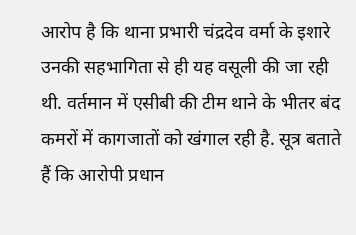आरोप है कि थाना प्रभारी चंद्रदेव वर्मा के इशारे उनकी सहभागिता से ही यह वसूली की जा रही थी. वर्तमान में एसीबी की टीम थाने के भीतर बंद कमरों में कागजातों को खंगाल रही है. सूत्र बताते हैं कि आरोपी प्रधान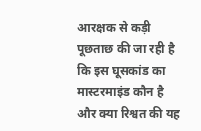आरक्षक से कड़ी पूछताछ की जा रही है कि इस घूसकांड का मास्टरमाइंड कौन है और क्या रिश्वत की यह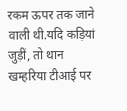रकम ऊपर तक जाने वाली थी.यदि कड़ियां जुड़ीं, तो थान खम्हरिया टीआई पर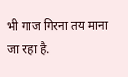भी गाज गिरना तय माना जा रहा है.